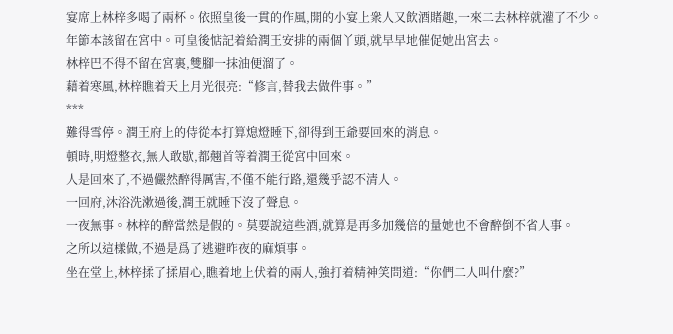宴席上林梓多喝了兩杯。依照皇後一貫的作風,開的小宴上衆人又飲酒賭趣,一來二去林梓就灌了不少。
年節本該留在宮中。可皇後惦記着給潤王安排的兩個丫頭,就早早地催促她出宮去。
林梓巴不得不留在宮裏,雙腳一抹油便溜了。
藉着寒風,林梓瞧着天上月光很亮:“修言,替我去做件事。”
***
難得雪停。潤王府上的侍從本打算熄燈睡下,卻得到王爺要回來的消息。
頓時,明燈整衣,無人敢歇,都翹首等着潤王從宮中回來。
人是回來了,不過儼然醉得厲害,不僅不能行路,還幾乎認不清人。
一回府,沐浴洗漱過後,潤王就睡下沒了聲息。
一夜無事。林梓的醉當然是假的。莫要說這些酒,就算是再多加幾倍的量她也不會醉倒不省人事。
之所以這樣做,不過是爲了逃避昨夜的麻煩事。
坐在堂上,林梓揉了揉眉心,瞧着地上伏着的兩人,強打着精神笑問道:“你們二人叫什麼?”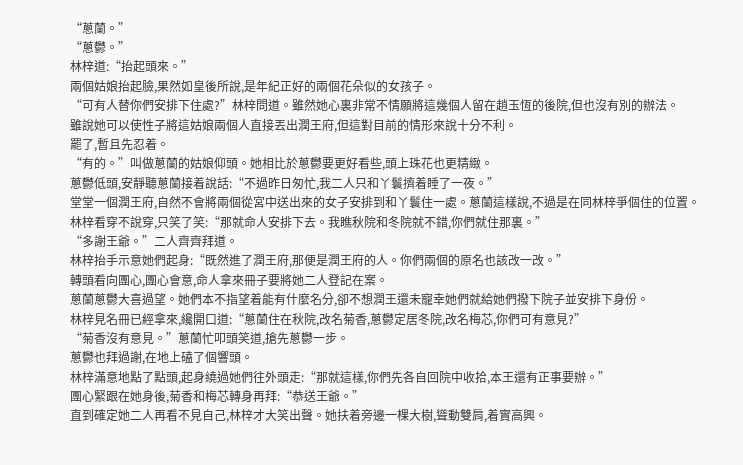“蔥蘭。”
“蔥鬱。”
林梓道:“抬起頭來。”
兩個姑娘抬起臉,果然如皇後所說,是年紀正好的兩個花朵似的女孩子。
“可有人替你們安排下住處?”林梓問道。雖然她心裏非常不情願將這幾個人留在趙玉恆的後院,但也沒有別的辦法。
雖說她可以使性子將這姑娘兩個人直接丟出潤王府,但這對目前的情形來說十分不利。
罷了,暫且先忍着。
“有的。”叫做蔥蘭的姑娘仰頭。她相比於蔥鬱要更好看些,頭上珠花也更精緻。
蔥鬱低頭,安靜聽蔥蘭接着說話:“不過昨日匆忙,我二人只和丫鬟擠着睡了一夜。”
堂堂一個潤王府,自然不會將兩個從宮中送出來的女子安排到和丫鬟住一處。蔥蘭這樣說,不過是在同林梓爭個住的位置。
林梓看穿不說穿,只笑了笑:“那就命人安排下去。我瞧秋院和冬院就不錯,你們就住那裏。”
“多謝王爺。”二人齊齊拜道。
林梓抬手示意她們起身:“既然進了潤王府,那便是潤王府的人。你們兩個的原名也該改一改。”
轉頭看向團心,團心會意,命人拿來冊子要將她二人登記在案。
蔥蘭蔥鬱大喜過望。她們本不指望着能有什麼名分,卻不想潤王還未寵幸她們就給她們撥下院子並安排下身份。
林梓見名冊已經拿來,纔開口道:“蔥蘭住在秋院,改名菊香,蔥鬱定居冬院,改名梅芯,你們可有意見?”
“菊香沒有意見。”蔥蘭忙叩頭笑道,搶先蔥鬱一步。
蔥鬱也拜過謝,在地上磕了個響頭。
林梓滿意地點了點頭,起身繞過她們往外頭走:“那就這樣,你們先各自回院中收拾,本王還有正事要辦。”
團心緊跟在她身後,菊香和梅芯轉身再拜:“恭送王爺。”
直到確定她二人再看不見自己,林梓才大笑出聲。她扶着旁邊一棵大樹,聳動雙肩,着實高興。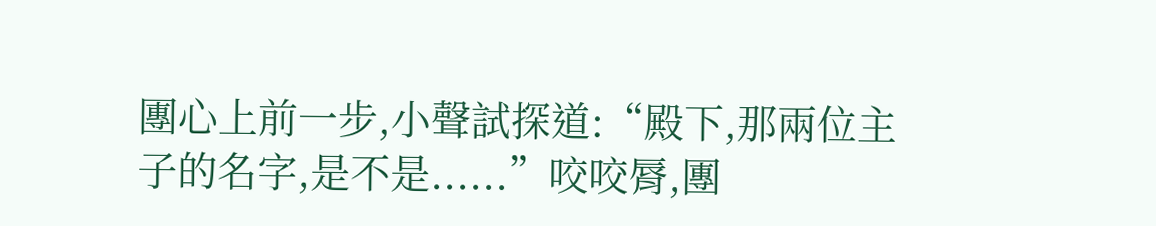團心上前一步,小聲試探道:“殿下,那兩位主子的名字,是不是......”咬咬脣,團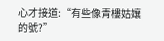心才接道:“有些像青樓姑孃的號?”